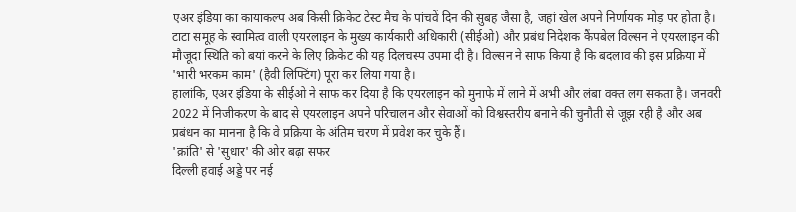एअर इंडिया का कायाकल्प अब किसी क्रिकेट टेस्ट मैच के पांचवें दिन की सुबह जैसा है, जहां खेल अपने निर्णायक मोड़ पर होता है। टाटा समूह के स्वामित्व वाली एयरलाइन के मुख्य कार्यकारी अधिकारी (सीईओ) और प्रबंध निदेशक कैंपबेल विल्सन ने एयरलाइन की मौजूदा स्थिति को बयां करने के लिए क्रिकेट की यह दिलचस्प उपमा दी है। विल्सन ने साफ किया है कि बदलाव की इस प्रक्रिया में 'भारी भरकम काम' (हैवी लिफ्टिंग) पूरा कर लिया गया है।
हालांकि, एअर इंडिया के सीईओ ने साफ कर दिया है कि एयरलाइन को मुनाफे में लाने में अभी और लंबा वक्त लग सकता है। जनवरी 2022 में निजीकरण के बाद से एयरलाइन अपने परिचालन और सेवाओं को विश्वस्तरीय बनाने की चुनौती से जूझ रही है और अब प्रबंधन का मानना है कि वे प्रक्रिया के अंतिम चरण में प्रवेश कर चुके हैं।
'क्रांति' से 'सुधार' की ओर बढ़ा सफर
दिल्ली हवाई अड्डे पर नई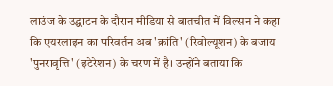लाउंज के उद्घाटन के दौरान मीडिया से बातचीत में विल्सन ने कहा कि एयरलाइन का परिवर्तन अब 'क्रांति' (रिवोल्यूशन) के बजाय 'पुनरावृत्ति' (इटेरेशन) के चरण में है। उन्होंने बताया कि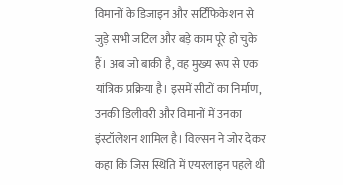विमानों के डिजाइन और सर्टिफिकेशन से जुड़े सभी जटिल और बड़े काम पूरे हो चुके हैं। अब जो बाकी है, वह मुख्य रूप से एक यांत्रिक प्रक्रिया है। इसमें सीटों का निर्माण, उनकी डिलीवरी और विमानों में उनका इंस्टॉलेशन शामिल है। विल्सन ने जोर देकर कहा कि जिस स्थिति में एयरलाइन पहले थी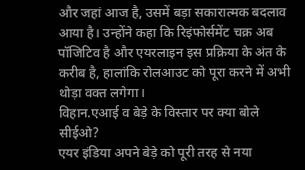और जहां आज है, उसमें बड़ा सकारात्मक बदलाव आया है। उन्होंने कहा कि रिइंफोर्समेंट चक्र अब पॉजिटिव है और एयरलाइन इस प्रक्रिया के अंत के करीब है, हालांकि रोलआउट को पूरा करने में अभी थोड़ा वक्त लगेगा।
विहान.एआई व बेड़े के विस्तार पर क्या बोले सीईओ?
एयर इंडिया अपने बेड़े को पूरी तरह से नया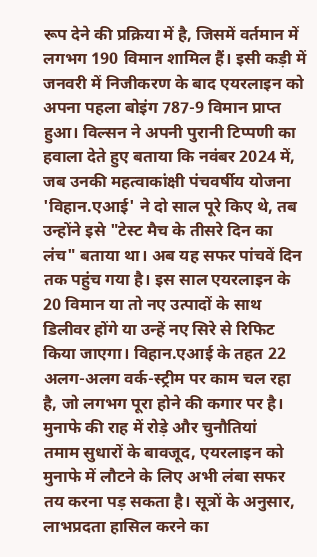रूप देने की प्रक्रिया में है, जिसमें वर्तमान में लगभग 190 विमान शामिल हैं। इसी कड़ी में जनवरी में निजीकरण के बाद एयरलाइन को अपना पहला बोइंग 787-9 विमान प्राप्त हुआ। विल्सन ने अपनी पुरानी टिप्पणी का हवाला देते हुए बताया कि नवंबर 2024 में, जब उनकी महत्वाकांक्षी पंचवर्षीय योजना 'विहान.एआई' ने दो साल पूरे किए थे, तब उन्होंने इसे "टेस्ट मैच के तीसरे दिन का लंच" बताया था। अब यह सफर पांचवें दिन तक पहुंच गया है। इस साल एयरलाइन के 20 विमान या तो नए उत्पादों के साथ डिलीवर होंगे या उन्हें नए सिरे से रिफिट किया जाएगा। विहान.एआई के तहत 22 अलग-अलग वर्क-स्ट्रीम पर काम चल रहा है, जो लगभग पूरा होने की कगार पर है।
मुनाफे की राह में रोड़े और चुनौतियां
तमाम सुधारों के बावजूद, एयरलाइन को मुनाफे में लौटने के लिए अभी लंबा सफर तय करना पड़ सकता है। सूत्रों के अनुसार, लाभप्रदता हासिल करने का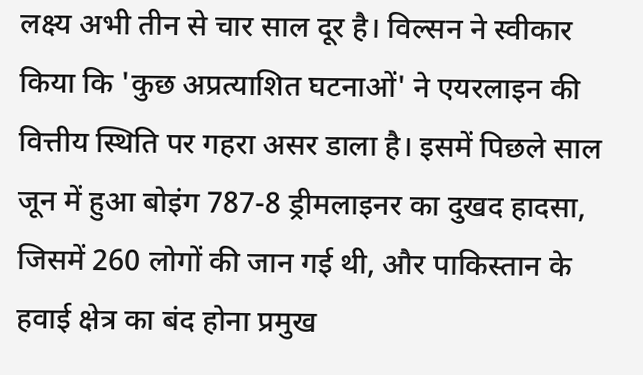लक्ष्य अभी तीन से चार साल दूर है। विल्सन ने स्वीकार किया कि 'कुछ अप्रत्याशित घटनाओं' ने एयरलाइन की वित्तीय स्थिति पर गहरा असर डाला है। इसमें पिछले साल जून में हुआ बोइंग 787-8 ड्रीमलाइनर का दुखद हादसा, जिसमें 260 लोगों की जान गई थी, और पाकिस्तान के हवाई क्षेत्र का बंद होना प्रमुख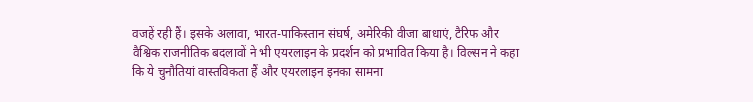वजहें रही हैं। इसके अलावा, भारत-पाकिस्तान संघर्ष, अमेरिकी वीजा बाधाएं, टैरिफ और वैश्विक राजनीतिक बदलावों ने भी एयरलाइन के प्रदर्शन को प्रभावित किया है। विल्सन ने कहा कि ये चुनौतियां वास्तविकता हैं और एयरलाइन इनका सामना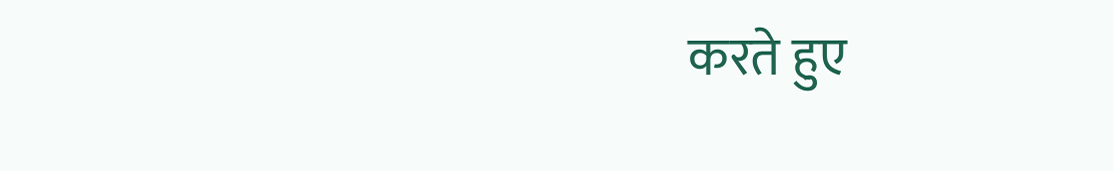करते हुए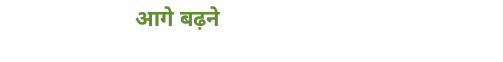आगे बढ़ने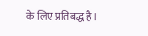के लिए प्रतिबद्ध है।